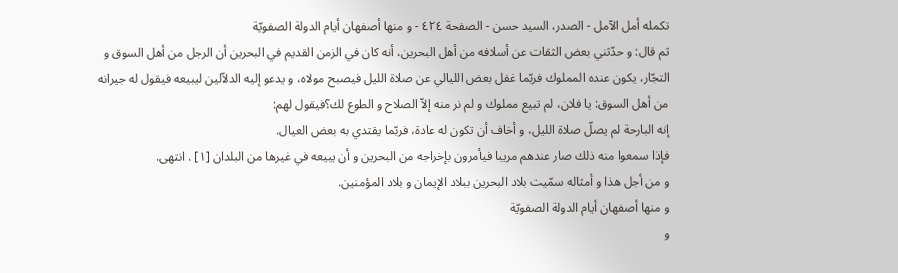تكمله أمل الآمل - الصدر، السيد حسن - الصفحة ٤٢٤ - و منها أصفهان أيام الدولة الصفويّة
ثم قال: و حدّثني بعض الثقات عن أسلافه من أهل البحرين، أنه كان في الزمن القديم في البحرين أن الرجل من أهل السوق و التجّار، يكون عنده المملوك فربّما غفل بعض الليالي عن صلاة الليل فيصبح مولاه، و يدعو إليه الدلاّلين ليبيعه فيقول له جيرانه من أهل السوق: يا فلان، لم تبيع مملوك و لم نر منه إلاّ الصلاح و الطوع لك؟فيقول لهم:
إنه البارحة لم يصلّ صلاة الليل، و أخاف أن تكون له عادة، فربّما يقتدي به بعض العيال.
فإذا سمعوا منه ذلك صار عندهم مريبا فيأمرون بإخراجه من البحرين و أن يبيعه في غيرها من البلدان [١] . انتهى.
و من أجل هذا و أمثاله سمّيت بلاد البحرين ببلاد الإيمان و بلاد المؤمنين.
و منها أصفهان أيام الدولة الصفويّة
و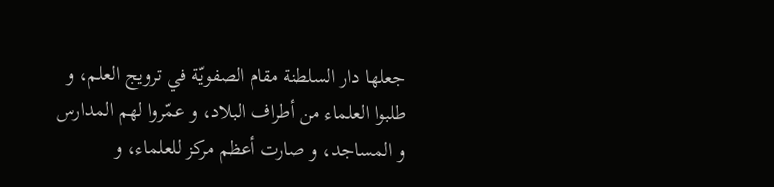جعلها دار السلطنة مقام الصفويّة في ترويج العلم، و طلبوا العلماء من أطراف البلاد، و عمّروا لهم المدارس و المساجد، و صارت أعظم مركز للعلماء، و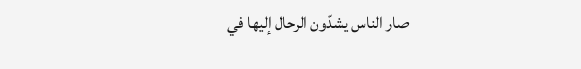صار الناس يشدّون الرحال إليها في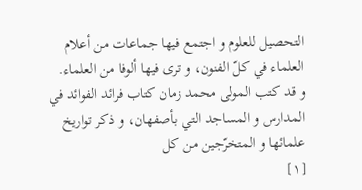التحصيل للعلوم و اجتمع فيها جماعات من أعلام العلماء في كلّ الفنون، و ترى فيها ألوفا من العلماء.
و قد كتب المولى محمد زمان كتاب فرائد الفوائد في المدارس و المساجد التي بأصفهان، و ذكر تواريخ علمائها و المتخرّجين من كل
[١]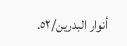أنوار البدرين/٥٢.